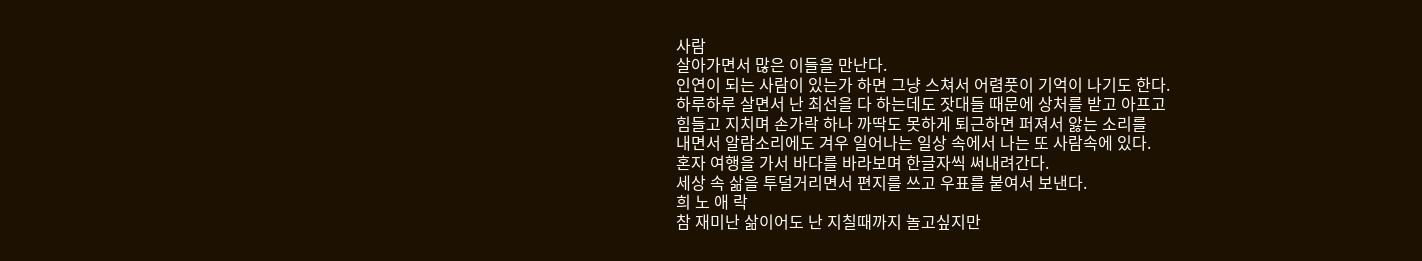사람
살아가면서 많은 이들을 만난다.
인연이 되는 사람이 있는가 하면 그냥 스쳐서 어렴풋이 기억이 나기도 한다.
하루하루 살면서 난 최선을 다 하는데도 잣대들 때문에 상처를 받고 아프고
힘들고 지치며 손가락 하나 까딱도 못하게 퇴근하면 퍼져서 앓는 소리를
내면서 알람소리에도 겨우 일어나는 일상 속에서 나는 또 사람속에 있다.
혼자 여행을 가서 바다를 바라보며 한글자씩 써내려간다.
세상 속 삶을 투덜거리면서 편지를 쓰고 우표를 붙여서 보낸다.
희 노 애 락
참 재미난 삶이어도 난 지칠때까지 놀고싶지만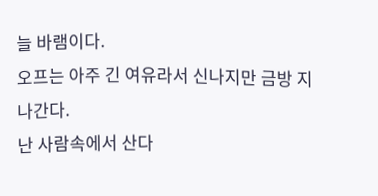늘 바램이다.
오프는 아주 긴 여유라서 신나지만 금방 지나간다.
난 사람속에서 산다